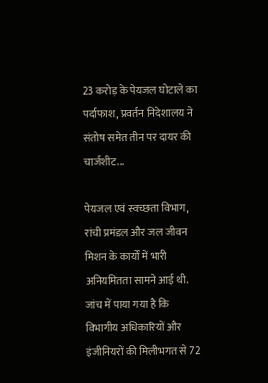23 करोड़ के पेयजल घोटाले का पर्दाफाश, प्रवर्तन निदेशालय ने संतोष समेत तीन पर दायर की चार्जशीट...

पेयजल एवं स्वच्छता विभाग, रांची प्रमंडल और जल जीवन मिशन के कार्यों में भारी अनियमितता सामने आई थी. जांच में पाया गया है कि विभागीय अधिकारियों और इंजीनियरों की मिलीभगत से 72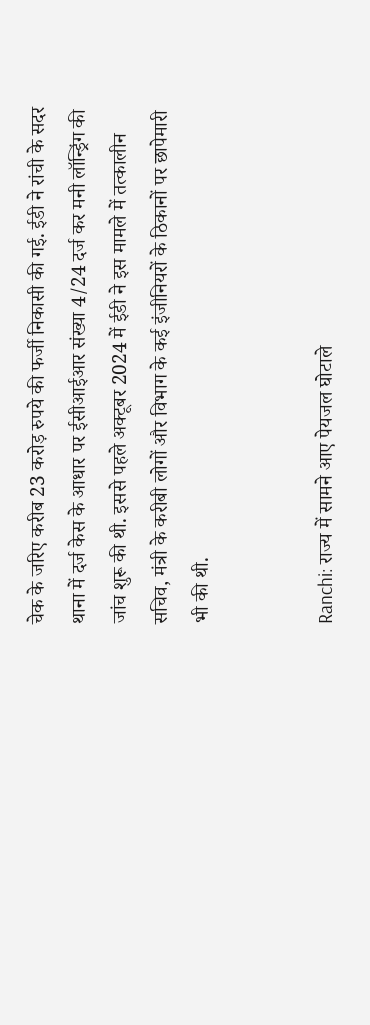चेक के जरिए करीब 23 करोड़ रुपये की फर्जी निकासी की गई. ईडी ने रांची के सदर थाना में दर्ज केस के आधार पर ईसीआईआर संख्या 4/24 दर्ज कर मनी लॉन्ड्रिंग की जांच शुरू की थी. इससे पहले अक्टूबर 2024 में ईडी ने इस मामले में तत्कालीन सचिव, मंत्री के करीबी लोगों और विभाग के कई इंजीनियरों के ठिकानों पर छापेमारी भी की थी.


Ranchi: राज्य में सामने आए पेयजल घोटाले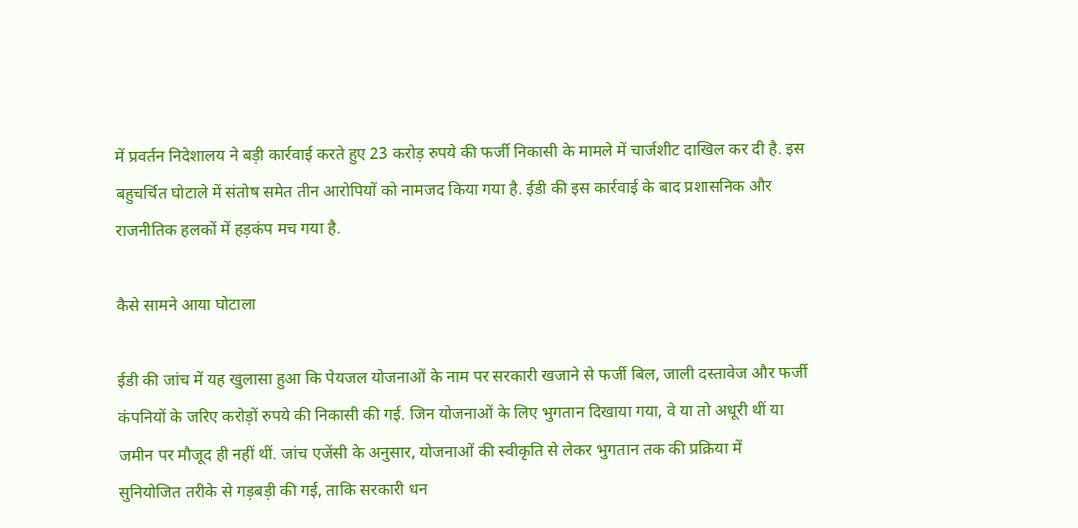में प्रवर्तन निदेशालय ने बड़ी कार्रवाई करते हुए 23 करोड़ रुपये की फर्जी निकासी के मामले में चार्जशीट दाखिल कर दी है. इस बहुचर्चित घोटाले में संतोष समेत तीन आरोपियों को नामजद किया गया है. ईडी की इस कार्रवाई के बाद प्रशासनिक और राजनीतिक हलकों में हड़कंप मच गया है.

कैसे सामने आया घोटाला

ईडी की जांच में यह खुलासा हुआ कि पेयजल योजनाओं के नाम पर सरकारी खजाने से फर्जी बिल, जाली दस्तावेज और फर्जी कंपनियों के जरिए करोड़ों रुपये की निकासी की गई. जिन योजनाओं के लिए भुगतान दिखाया गया, वे या तो अधूरी थीं या जमीन पर मौजूद ही नहीं थीं. जांच एजेंसी के अनुसार, योजनाओं की स्वीकृति से लेकर भुगतान तक की प्रक्रिया में सुनियोजित तरीके से गड़बड़ी की गई, ताकि सरकारी धन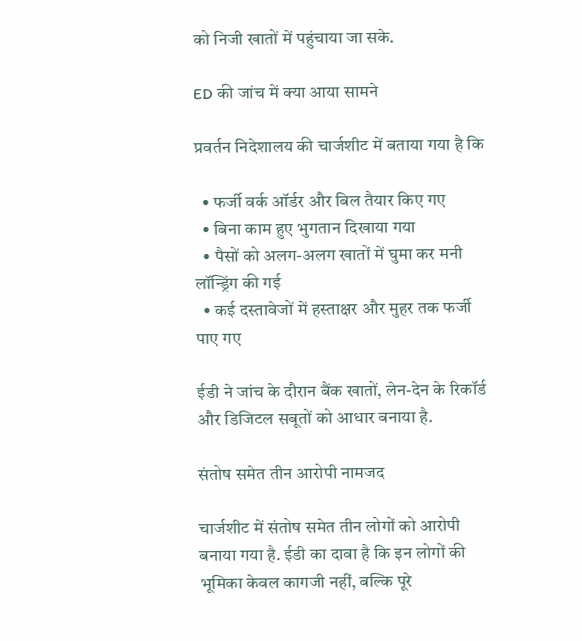को निजी खातों में पहुंचाया जा सके.

ED की जांच में क्या आया सामने

प्रवर्तन निदेशालय की चार्जशीट में बताया गया है कि

  • फर्जी वर्क ऑर्डर और बिल तैयार किए गए
  • बिना काम हुए भुगतान दिखाया गया
  • पैसों को अलग-अलग खातों में घुमा कर मनी लॉन्ड्रिंग की गई
  • कई दस्तावेजों में हस्ताक्षर और मुहर तक फर्जी पाए गए

ईडी ने जांच के दौरान बैंक खातों, लेन-देन के रिकॉर्ड और डिजिटल सबूतों को आधार बनाया है.

संतोष समेत तीन आरोपी नामजद

चार्जशीट में संतोष समेत तीन लोगों को आरोपी बनाया गया है. ईडी का दावा है कि इन लोगों की भूमिका केवल कागजी नहीं, बल्कि पूरे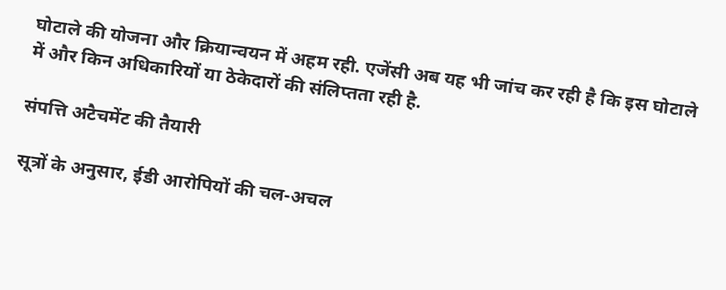घोटाले की योजना और क्रियान्वयन में अहम रही. एजेंसी अब यह भी जांच कर रही है कि इस घोटाले में और किन अधिकारियों या ठेकेदारों की संलिप्तता रही है.

संपत्ति अटैचमेंट की तैयारी

सूत्रों के अनुसार, ईडी आरोपियों की चल-अचल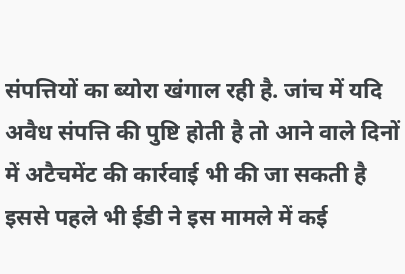संपत्तियों का ब्योरा खंगाल रही है. जांच में यदि अवैध संपत्ति की पुष्टि होती है तो आने वाले दिनों में अटैचमेंट की कार्रवाई भी की जा सकती है इससे पहले भी ईडी ने इस मामले में कई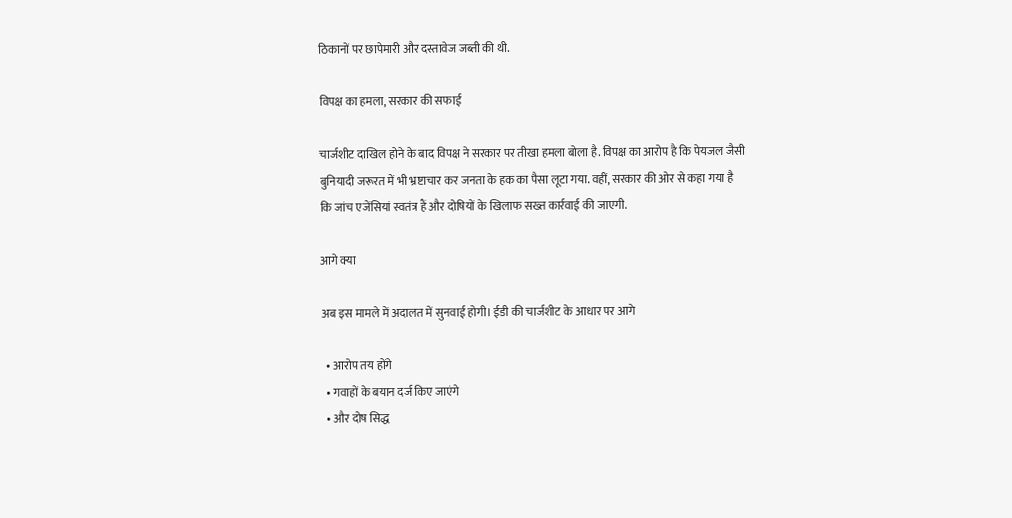ठिकानों पर छापेमारी और दस्तावेज जब्ती की थी.

विपक्ष का हमला, सरकार की सफाई

चार्जशीट दाखिल होने के बाद विपक्ष ने सरकार पर तीखा हमला बोला है. विपक्ष का आरोप है कि पेयजल जैसी बुनियादी जरूरत में भी भ्रष्टाचार कर जनता के हक का पैसा लूटा गया. वहीं, सरकार की ओर से कहा गया है कि जांच एजेंसियां स्वतंत्र हैं और दोषियों के खिलाफ सख्त कार्रवाई की जाएगी.

आगे क्या

अब इस मामले में अदालत में सुनवाई होगी। ईडी की चार्जशीट के आधार पर आगे

  • आरोप तय होंगे
  • गवाहों के बयान दर्ज किए जाएंगे
  • और दोष सिद्ध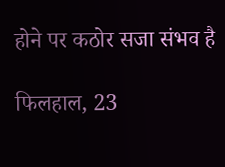होने पर कठोर सजा संभव है

फिलहाल, 23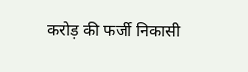करोड़ की फर्जी निकासी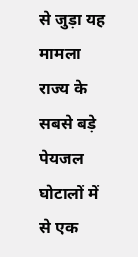से जुड़ा यह मामला राज्य के सबसे बड़े पेयजल घोटालों में से एक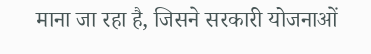माना जा रहा है, जिसने सरकारी योजनाओं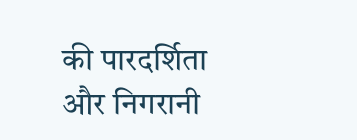की पारदर्शिता और निगरानी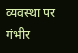व्यवस्था पर गंभीर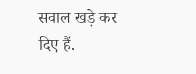सवाल खड़े कर दिए हैं.